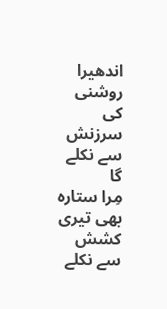اندھیرا روشنی کی سرزنش سے نکلے گا
مِرا ستارہ بھی تیری کشش سے نکلے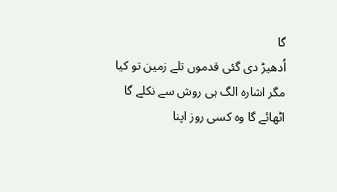گا
اُدھیڑ دی گئی قدموں تلے زمین تو کیا
مگر اشارہ الگ ہی روش سے نکلے گا
اٹھائے گا وہ کسی روز اپنا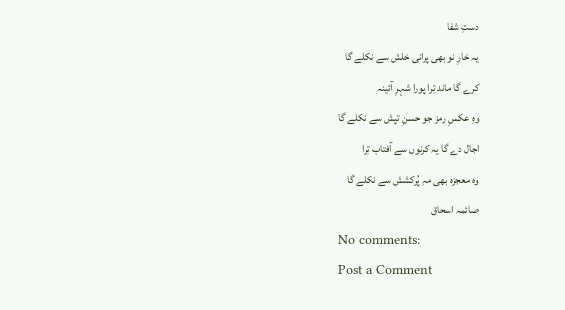دستِ شفا
یہ خارِ نو بھی پرانی خلش سے نکلے گا
کرے گا ماند تِرا پورا شہرِ آئینہ
وہِ عکسِ رمز جو حسنِ تپش سے نکلے گا
اجال دے گا یہ کرنوں سے آفتاب تِرا
وہ معجزہ بھی مہِ پُرکشش سے نکلے گا
صائمہ اسحاق
No comments:
Post a Comment